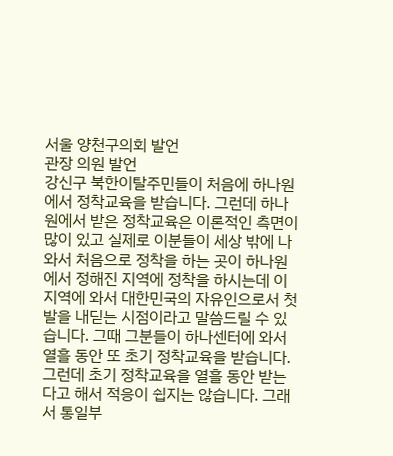서울 양천구의회 발언
관장 의원 발언
강신구 북한이탈주민들이 처음에 하나원에서 정착교육을 받습니다. 그런데 하나원에서 받은 정착교육은 이론적인 측면이 많이 있고 실제로 이분들이 세상 밖에 나와서 처음으로 정착을 하는 곳이 하나원에서 정해진 지역에 정착을 하시는데 이 지역에 와서 대한민국의 자유인으로서 첫발을 내딛는 시점이라고 말씀드릴 수 있습니다. 그때 그분들이 하나센터에 와서 열흘 동안 또 초기 정착교육을 받습니다.
그런데 초기 정착교육을 열흘 동안 받는다고 해서 적응이 쉽지는 않습니다. 그래서 통일부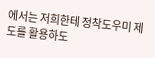에서는 저희한테 정착도우미 제도를 활용하도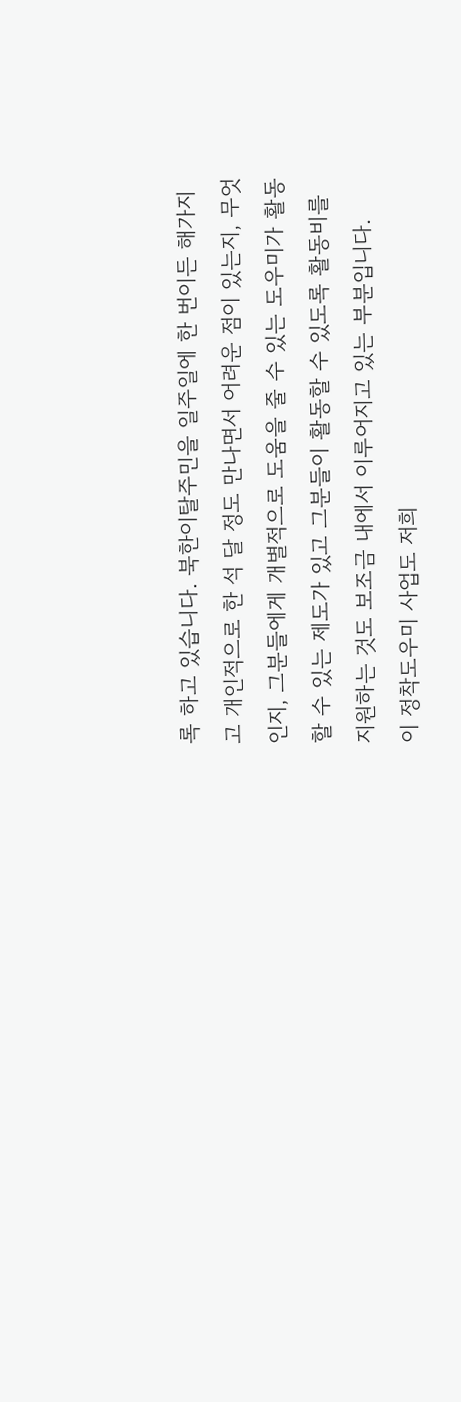록 하고 있습니다. 북한이탈주민을 일주일에 한 번이든 해가지고 개인적으로 한 석 달 정도 만나면서 어려운 점이 있는지, 무엇인지, 그분들에게 개별적으로 도움을 줄 수 있는 도우미가 활동할 수 있는 제도가 있고 그분들이 활동할 수 있도록 활동비를 지원하는 것도 보조금 내에서 이루어지고 있는 부분입니다.
이 정착도우미 사업도 저희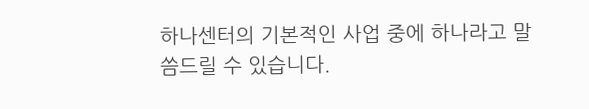하나센터의 기본적인 사업 중에 하나라고 말씀드릴 수 있습니다.